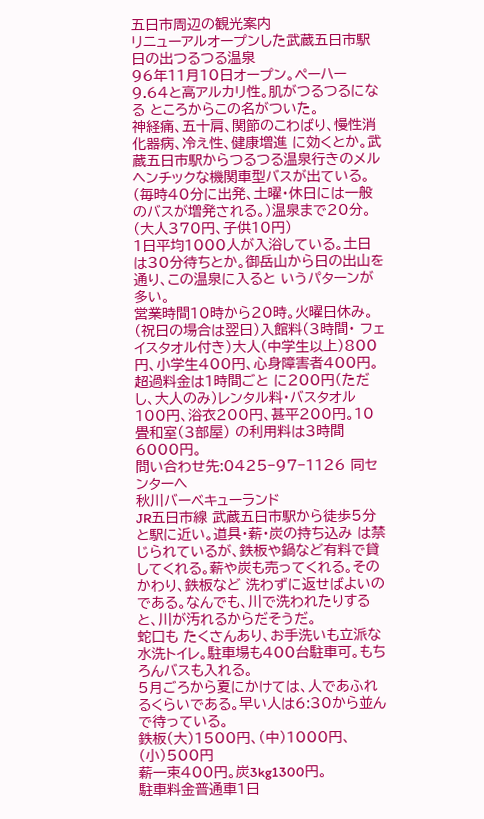五日市周辺の観光案内
リニューアルオープンした武蔵五日市駅
日の出つるつる温泉
96年11月10日オープン。ペーハー9.64と高アルカリ性。肌がつるつるになる ところからこの名がついた。
神経痛、五十肩、関節のこわばり、慢性消化器病、冷え性、健康増進 に効くとか。武蔵五日市駅からつるつる温泉行きのメルヘンチックな機関車型バスが出ている。 (毎時40分に出発、土曜・休日には一般のバスが増発される。)温泉まで20分。(大人370円、子供10円)
1日平均1000人が入浴している。土日は30分待ちとか。御岳山から日の出山を通り、この温泉に入ると いうパターンが多い。
営業時間10時から20時。火曜日休み。(祝日の場合は翌日)入館料(3時間・ フェイスタオル付き)大人(中学生以上)800円、小学生400円、心身障害者400円。超過料金は1時間ごと に200円(ただし、大人のみ)レンタル料・バスタオル100円、浴衣200円、甚平200円。10畳和室(3部屋) の利用料は3時間6000円。
問い合わせ先:0425−97−1126 同センターへ
秋川バーベキューランド
JR五日市線 武蔵五日市駅から徒歩5分と駅に近い。道具・薪・炭の持ち込み は禁じられているが、鉄板や鍋など有料で貸してくれる。薪や炭も売ってくれる。そのかわり、鉄板など 洗わずに返せばよいのである。なんでも、川で洗われたりすると、川が汚れるからだそうだ。
蛇口も たくさんあり、お手洗いも立派な水洗トイレ。駐車場も400台駐車可。もちろんバスも入れる。
5月ごろから夏にかけては、人であふれるくらいである。早い人は6:30から並んで待っている。
鉄板(大)1500円、(中)1000円、(小)500円
薪一束400円。炭3kg1300円。
駐車料金普通車1日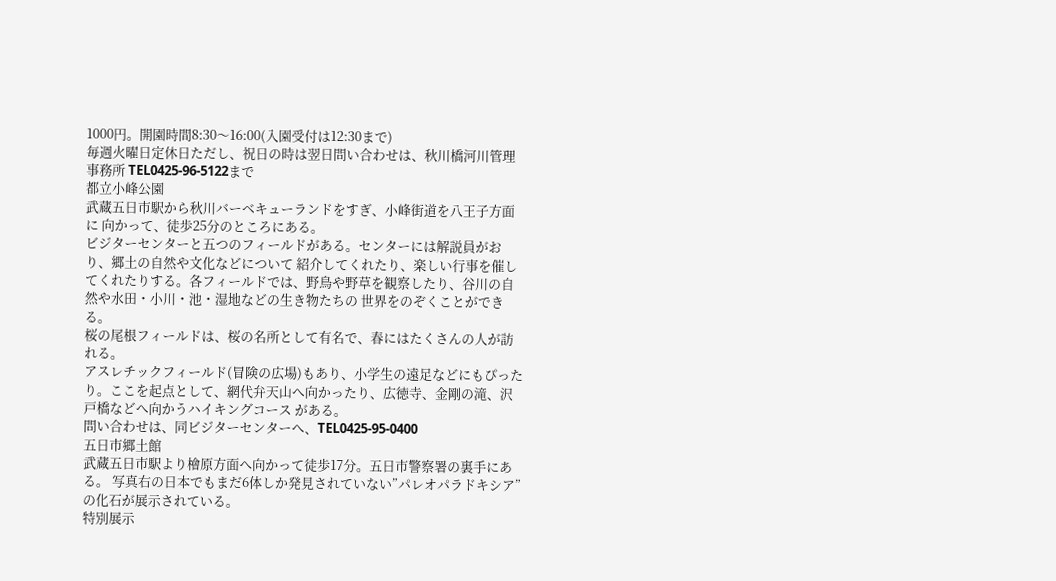1000円。開園時間8:30〜16:00(入園受付は12:30まで)
毎週火曜日定休日ただし、祝日の時は翌日問い合わせは、秋川橋河川管理事務所 TEL0425-96-5122まで
都立小峰公園
武蔵五日市駅から秋川バーベキューランドをすぎ、小峰街道を八王子方面に 向かって、徒歩25分のところにある。
ビジターセンターと五つのフィールドがある。センターには解説員がおり、郷土の自然や文化などについて 紹介してくれたり、楽しい行事を催してくれたりする。各フィールドでは、野鳥や野草を観察したり、谷川の自然や水田・小川・池・湿地などの生き物たちの 世界をのぞくことができる。
桜の尾根フィールドは、桜の名所として有名で、春にはたくさんの人が訪れる。
アスレチックフィールド(冒険の広場)もあり、小学生の遠足などにもぴったり。ここを起点として、網代弁天山へ向かったり、広徳寺、金剛の滝、沢戸橋などへ向かうハイキングコース がある。
問い合わせは、同ビジターセンターへ、TEL0425-95-0400
五日市郷土館
武蔵五日市駅より檜原方面へ向かって徒歩17分。五日市警察署の裏手にある。 写真右の日本でもまだ6体しか発見されていない”パレオパラドキシア”の化石が展示されている。
特別展示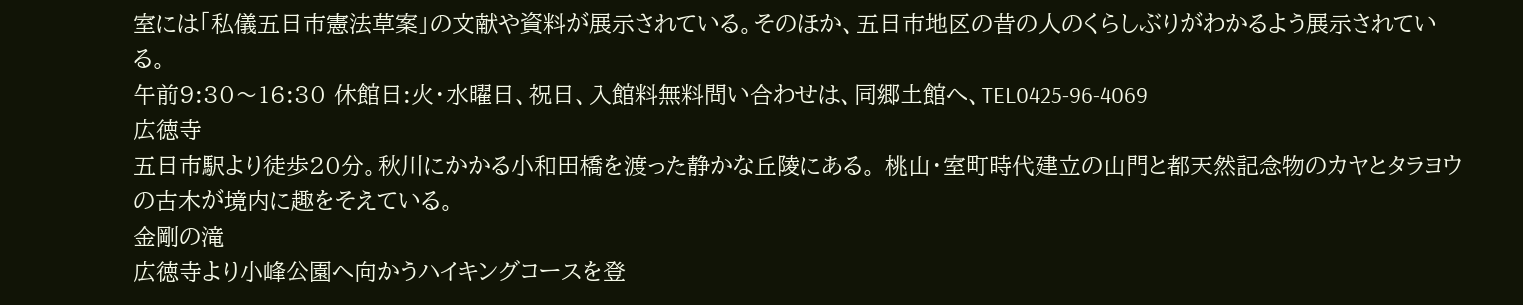室には「私儀五日市憲法草案」の文献や資料が展示されている。そのほか、五日市地区の昔の人のくらしぶりがわかるよう展示されている。
午前9:30〜16:30 休館日:火・水曜日、祝日、入館料無料問い合わせは、同郷土館へ、TEL0425-96-4069
広徳寺
五日市駅より徒歩20分。秋川にかかる小和田橋を渡った静かな丘陵にある。 桃山・室町時代建立の山門と都天然記念物のカヤとタラヨウの古木が境内に趣をそえている。
金剛の滝
広徳寺より小峰公園へ向かうハイキングコースを登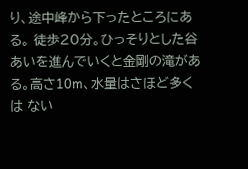り、途中峰から下ったところにある。 徒歩20分。ひっそりとした谷あいを進んでいくと金剛の滝がある。高さ10m、水量はさほど多くは ない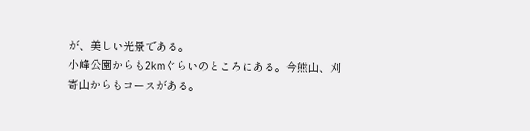が、美しい光景である。
小峰公園からも2kmぐらいのところにある。今熊山、刈寄山からもコースがある。